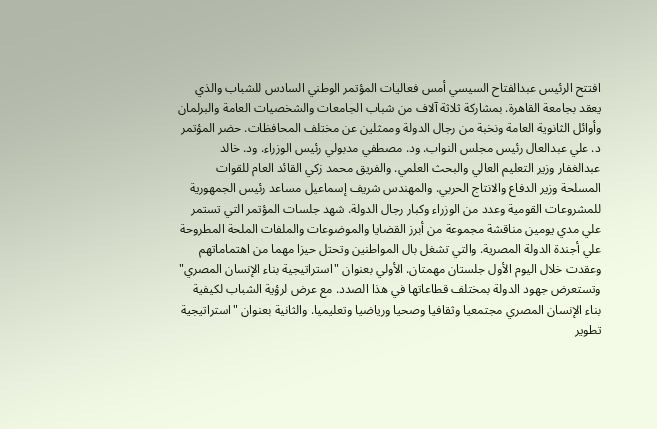افتتح الرئيس عبدالفتاح السيسي أمس فعاليات المؤتمر الوطني السادس للشباب والذي يعقد بجامعة القاهرة. بمشاركة ثلاثة آلاف من شباب الجامعات والشخصيات العامة والبرلمان وأوائل الثانوية العامة ونخبة من رجال الدولة وممثلين عن مختلف المحافظات. حضر المؤتمر د. علي عبدالعال رئيس مجلس النواب. ود. مصطفي مدبولي رئيس الوزراء. ود. خالد عبدالغفار وزير التعليم العالي والبحث العلمي. والفريق محمد زكي القائد العام للقوات المسلحة وزير الدفاع والانتاج الحربي. والمهندس شريف إسماعيل مساعد رئيس الجمهورية للمشروعات القومية وعدد من الوزراء وكبار رجال الدولة. شهد جلسات المؤتمر التي تستمر علي مدي يومين مناقشة مجموعة من أبرز القضايا والموضوعات والملفات الملحة المطروحة علي أجندة الدولة المصرية. والتي تشغل بال المواطنين وتحتل حيزا مهما من اهتماماتهم وعقدت خلال اليوم الأول جلستان مهمتان. الأولي بعنوان "استراتيجية بناء الإنسان المصري" وتستعرض جهود الدولة بمختلف قطاعاتها في هذا الصدد. مع عرض لرؤية الشباب لكيفية بناء الإنسان المصري مجتمعيا وثقافيا وصحيا ورياضيا وتعليميا. والثانية بعنوان "استراتيجية تطوير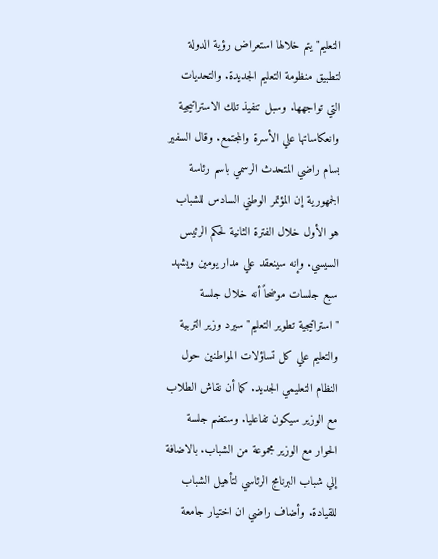التعليم" يتم خلالها استعراض رؤية الدولة لتطبيق منظومة التعليم الجديدة. والتحديات التي تواجهها. وسبل تنفيذ تلك الاستراتيجية وانعكاساتها علي الأسرة والمجتمع. وقال السفير بسام راضي المتحدث الرسمي باسم رئاسة الجمهورية إن المؤتمر الوطني السادس للشباب هو الأول خلال الفترة الثانية لحكم الرئيس السيسي. وإنه سينعقد علي مدار يومين ويشهد سبع جلسات موضحاً أنه خلال جلسة "استراتيجية تطوير التعليم" سيرد وزير التربية والتعليم علي كل تساؤلات المواطنين حول النظام التعليمي الجديد. كما أن نقاش الطلاب مع الوزير سيكون تفاعليا. وستضم جلسة الحوار مع الوزير مجموعة من الشباب. بالاضافة إلي شباب البرنامج الرئاسي لتأهيل الشباب للقيادة. وأضاف راضي ان اختيار جامعة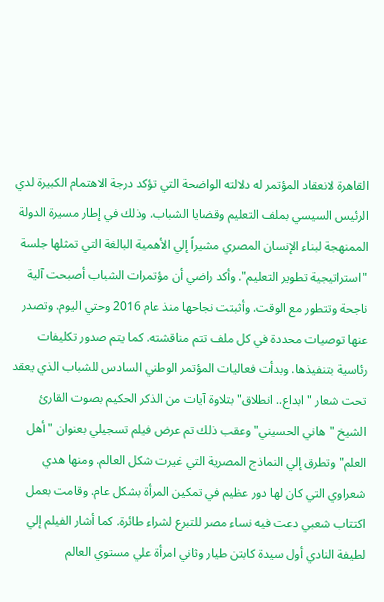القاهرة لانعقاد المؤتمر له دلالته الواضحة التي تؤكد درجة الاهتمام الكبيرة لدي الرئيس السيسي بملف التعليم وقضايا الشباب. وذلك في إطار مسيرة الدولة الممنهجة لبناء الإنسان المصري مشيراً إلي الأهمية البالغة التي تمثلها جلسة "استراتيجية تطوير التعليم". وأكد راضي أن مؤتمرات الشباب أصبحت آلية ناجحة وتتطور مع الوقت. وأثبتت نجاحها منذ عام 2016 وحتي اليوم. وتصدر عنها توصيات محددة في كل ملف تتم مناقشته. كما يتم صدور تكليفات رئاسية بتنفيذها. وبدأت فعاليات المؤتمر الوطني السادس للشباب الذي يعقد تحت شعار "ابداع.. انطلاق" بتلاوة آيات من الذكر الحكيم بصوت القارئ الشيخ "هاني الحسيني" وعقب ذلك تم عرض فيلم تسجيلي بعنوان "أهل العلم" وتطرق إلي النماذج المصرية التي غيرت شكل العالم. ومنها هدي شعراوي التي كان لها دور عظيم في تمكين المرأة بشكل عام. وقامت بعمل اكتتاب شعبي دعت فيه نساء مصر للتبرع لشراء طائرة. كما أشار الفيلم إلي لطيفة النادي أول سيدة كابتن طيار وثاني امرأة علي مستوي العالم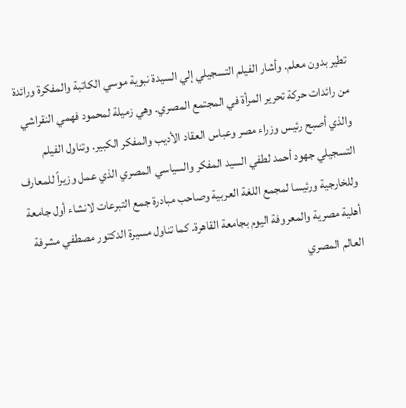تطير بدون معلم. وأشار الفيلم التسجيلي إلي السيدة نبوية موسي الكاتبة والمفكرة ورائدة من رائدات حركة تحرير المرأة في المجتمع المصري. وهي زميلة لمحمود فهمي النقراشي والذي أصبح رئيس وزراء مصر وعباس العقاد الأديب والمفكر الكبير. وتناول الفيلم التسجيلي جهود أحمد لطفي السيد المفكر والسياسي المصري الذي عمل وزيراً للمعارف وللخارجية ورئيسا لمجمع اللغة العربية وصاحب مبادرة جمع التبرعات لانشاء أول جامعة أهلية مصرية والمعروفة اليوم بجامعة القاهرة. كما تناول مسيرة الدكتور مصطفي مشرفة العالم المصري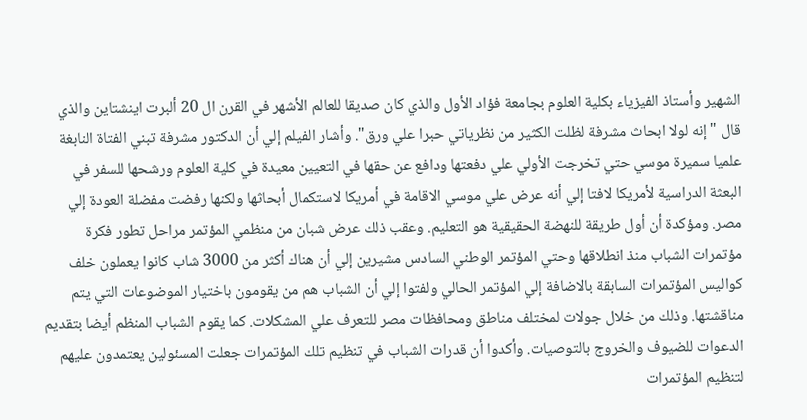الشهير وأستاذ الفيزياء بكلية العلوم بجامعة فؤاد الأول والذي كان صديقا للعالم الأشهر في القرن ال 20 ألبرت اينشتاين والذي قال "إنه لولا ابحاث مشرفة لظلت الكثير من نظرياتي حبرا علي ورق". وأشار الفيلم إلي أن الدكتور مشرفة تبني الفتاة النابغة علميا سميرة موسي حتي تخرجت الأولي علي دفعتها ودافع عن حقها في التعيين معيدة في كلية العلوم ورشحها للسفر في البعثة الدراسية لأمريكا لافتا إلي أنه عرض علي موسي الاقامة في أمريكا لاستكمال أبحاثها ولكنها رفضت مفضلة العودة إلي مصر. ومؤكدة أن أول طريقة للنهضة الحقيقية هو التعليم. وعقب ذلك عرض شبان من منظمي المؤتمر مراحل تطور فكرة مؤتمرات الشباب منذ انطلاقها وحتي المؤتمر الوطني السادس مشيرين إلي أن هناك أكثر من 3000 شاب كانوا يعملون خلف كواليس المؤتمرات السابقة بالاضافة إلي المؤتمر الحالي ولفتوا إلي أن الشباب هم من يقومون باختيار الموضوعات التي يتم مناقشتها. وذلك من خلال جولات لمختلف مناطق ومحافظات مصر للتعرف علي المشكلات. كما يقوم الشباب المنظم أيضا بتقديم الدعوات للضيوف والخروج بالتوصيات. وأكدوا أن قدرات الشباب في تنظيم تلك المؤتمرات جعلت المسئولين يعتمدون عليهم لتنظيم المؤتمرات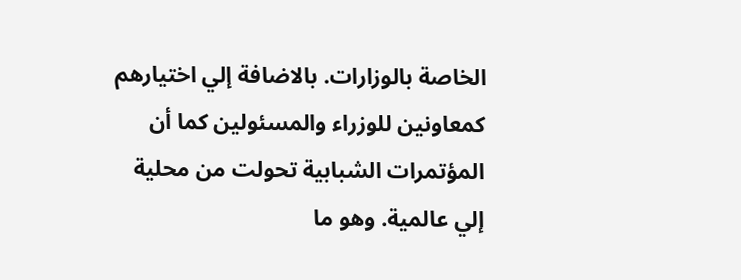الخاصة بالوزارات. بالاضافة إلي اختيارهم كمعاونين للوزراء والمسئولين كما أن المؤتمرات الشبابية تحولت من محلية إلي عالمية. وهو ما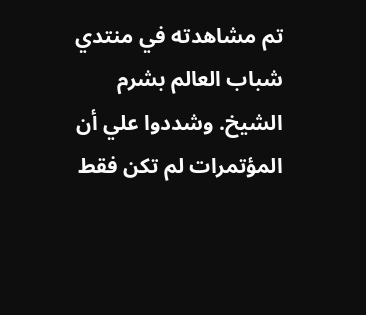تم مشاهدته في منتدي شباب العالم بشرم الشيخ. وشددوا علي أن المؤتمرات لم تكن فقط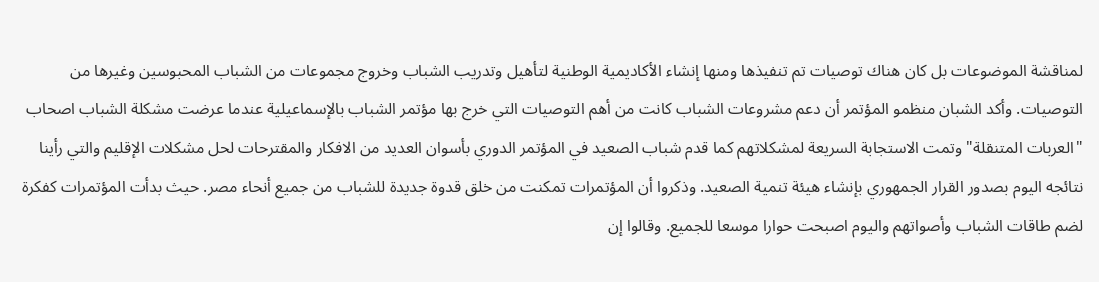لمناقشة الموضوعات بل كان هناك توصيات تم تنفيذها ومنها إنشاء الأكاديمية الوطنية لتأهيل وتدريب الشباب وخروج مجموعات من الشباب المحبوسين وغيرها من التوصيات. وأكد الشبان منظمو المؤتمر أن دعم مشروعات الشباب كانت من أهم التوصيات التي خرج بها مؤتمر الشباب بالإسماعيلية عندما عرضت مشكلة الشباب اصحاب "العربات المتنقلة" وتمت الاستجابة السريعة لمشكلاتهم كما قدم شباب الصعيد في المؤتمر الدوري بأسوان العديد من الافكار والمقترحات لحل مشكلات الإقليم والتي رأينا نتائجه اليوم بصدور القرار الجمهوري بإنشاء هيئة تنمية الصعيد. وذكروا أن المؤتمرات تمكنت من خلق قدوة جديدة للشباب من جميع أنحاء مصر. حيث بدأت المؤتمرات كفكرة لضم طاقات الشباب وأصواتهم واليوم اصبحت حوارا موسعا للجميع. وقالوا إن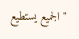"الجميع يستطيع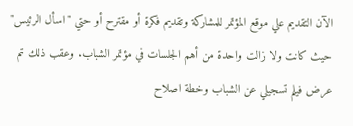الآن التقديم علي موقع المؤتمر للمشاركة وتقديم فكرة أو مقترح أو حتي "اسأل الرئيس" حيث كانت ولا زالت واحدة من أهم الجلسات في مؤتمر الشباب. وعقب ذلك تم عرض فيلم تسجيلي عن الشباب وخطة اصلاح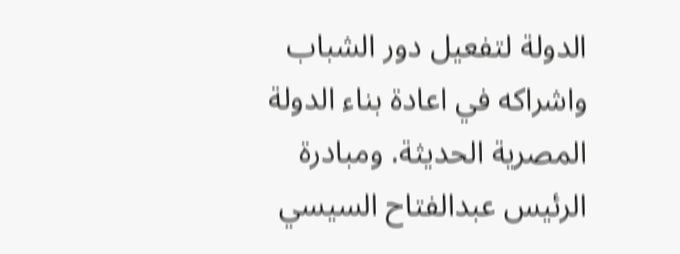الدولة لتفعيل دور الشباب واشراكه في اعادة بناء الدولة المصرية الحديثة. ومبادرة الرئيس عبدالفتاح السيسي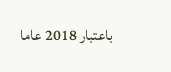باعتبار 2018 عاما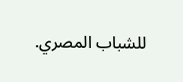للشباب المصري.